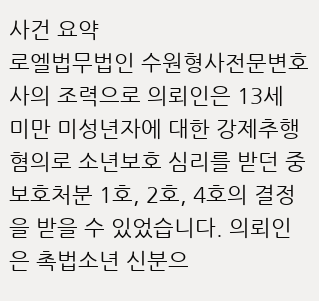사건 요약
로엘법무법인 수원형사전문변호사의 조력으로 의뢰인은 13세 미만 미성년자에 대한 강제추행 혐의로 소년보호 심리를 받던 중 보호처분 1호, 2호, 4호의 결정을 받을 수 있었습니다. 의뢰인은 촉법소년 신분으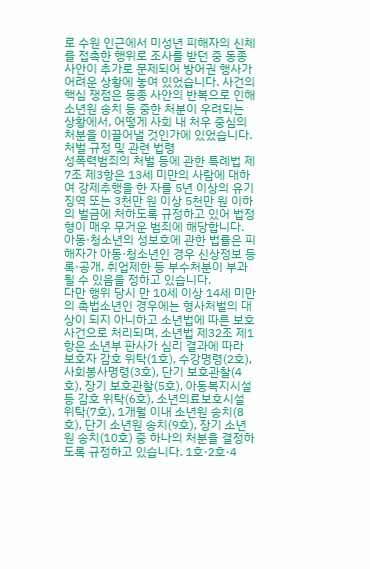로 수원 인근에서 미성년 피해자의 신체를 접촉한 행위로 조사를 받던 중 동종 사안이 추가로 문제되어 방어권 행사가 어려운 상황에 놓여 있었습니다. 사건의 핵심 쟁점은 동종 사안의 반복으로 인해 소년원 송치 등 중한 처분이 우려되는 상황에서, 어떻게 사회 내 처우 중심의 처분을 이끌어낼 것인가에 있었습니다.
처벌 규정 및 관련 법령
성폭력범죄의 처벌 등에 관한 특례법 제7조 제3항은 13세 미만의 사람에 대하여 강제추행을 한 자를 5년 이상의 유기징역 또는 3천만 원 이상 5천만 원 이하의 벌금에 처하도록 규정하고 있어 법정형이 매우 무거운 범죄에 해당합니다. 아동·청소년의 성보호에 관한 법률은 피해자가 아동·청소년인 경우 신상정보 등록·공개, 취업제한 등 부수처분이 부과될 수 있음을 정하고 있습니다.
다만 행위 당시 만 10세 이상 14세 미만의 촉법소년인 경우에는 형사처벌의 대상이 되지 아니하고 소년법에 따른 보호사건으로 처리되며, 소년법 제32조 제1항은 소년부 판사가 심리 결과에 따라 보호자 감호 위탁(1호), 수강명령(2호), 사회봉사명령(3호), 단기 보호관찰(4호), 장기 보호관찰(5호), 아동복지시설 등 감호 위탁(6호), 소년의료보호시설 위탁(7호), 1개월 이내 소년원 송치(8호), 단기 소년원 송치(9호), 장기 소년원 송치(10호) 중 하나의 처분을 결정하도록 규정하고 있습니다. 1호·2호·4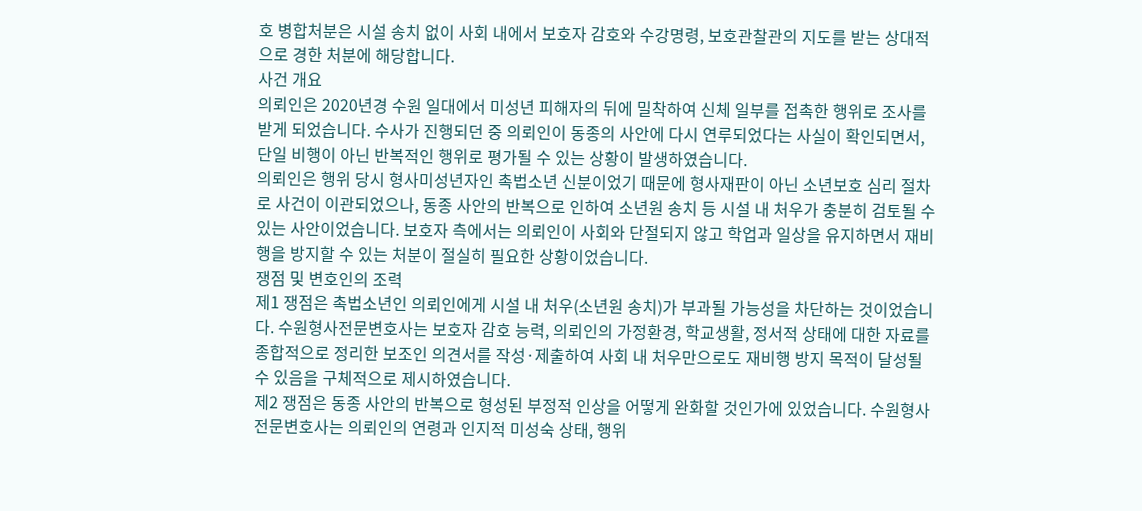호 병합처분은 시설 송치 없이 사회 내에서 보호자 감호와 수강명령, 보호관찰관의 지도를 받는 상대적으로 경한 처분에 해당합니다.
사건 개요
의뢰인은 2020년경 수원 일대에서 미성년 피해자의 뒤에 밀착하여 신체 일부를 접촉한 행위로 조사를 받게 되었습니다. 수사가 진행되던 중 의뢰인이 동종의 사안에 다시 연루되었다는 사실이 확인되면서, 단일 비행이 아닌 반복적인 행위로 평가될 수 있는 상황이 발생하였습니다.
의뢰인은 행위 당시 형사미성년자인 촉법소년 신분이었기 때문에 형사재판이 아닌 소년보호 심리 절차로 사건이 이관되었으나, 동종 사안의 반복으로 인하여 소년원 송치 등 시설 내 처우가 충분히 검토될 수 있는 사안이었습니다. 보호자 측에서는 의뢰인이 사회와 단절되지 않고 학업과 일상을 유지하면서 재비행을 방지할 수 있는 처분이 절실히 필요한 상황이었습니다.
쟁점 및 변호인의 조력
제1 쟁점은 촉법소년인 의뢰인에게 시설 내 처우(소년원 송치)가 부과될 가능성을 차단하는 것이었습니다. 수원형사전문변호사는 보호자 감호 능력, 의뢰인의 가정환경, 학교생활, 정서적 상태에 대한 자료를 종합적으로 정리한 보조인 의견서를 작성·제출하여 사회 내 처우만으로도 재비행 방지 목적이 달성될 수 있음을 구체적으로 제시하였습니다.
제2 쟁점은 동종 사안의 반복으로 형성된 부정적 인상을 어떻게 완화할 것인가에 있었습니다. 수원형사전문변호사는 의뢰인의 연령과 인지적 미성숙 상태, 행위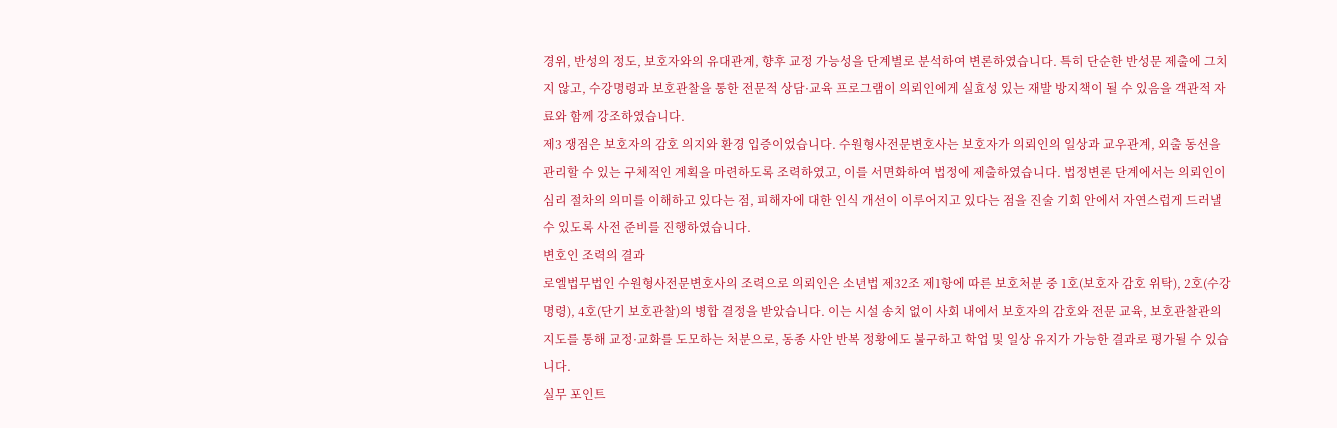경위, 반성의 정도, 보호자와의 유대관계, 향후 교정 가능성을 단계별로 분석하여 변론하였습니다. 특히 단순한 반성문 제출에 그치지 않고, 수강명령과 보호관찰을 통한 전문적 상담·교육 프로그램이 의뢰인에게 실효성 있는 재발 방지책이 될 수 있음을 객관적 자료와 함께 강조하였습니다.
제3 쟁점은 보호자의 감호 의지와 환경 입증이었습니다. 수원형사전문변호사는 보호자가 의뢰인의 일상과 교우관계, 외출 동선을 관리할 수 있는 구체적인 계획을 마련하도록 조력하였고, 이를 서면화하여 법정에 제출하였습니다. 법정변론 단계에서는 의뢰인이 심리 절차의 의미를 이해하고 있다는 점, 피해자에 대한 인식 개선이 이루어지고 있다는 점을 진술 기회 안에서 자연스럽게 드러낼 수 있도록 사전 준비를 진행하였습니다.
변호인 조력의 결과
로엘법무법인 수원형사전문변호사의 조력으로 의뢰인은 소년법 제32조 제1항에 따른 보호처분 중 1호(보호자 감호 위탁), 2호(수강명령), 4호(단기 보호관찰)의 병합 결정을 받았습니다. 이는 시설 송치 없이 사회 내에서 보호자의 감호와 전문 교육, 보호관찰관의 지도를 통해 교정·교화를 도모하는 처분으로, 동종 사안 반복 정황에도 불구하고 학업 및 일상 유지가 가능한 결과로 평가될 수 있습니다.
실무 포인트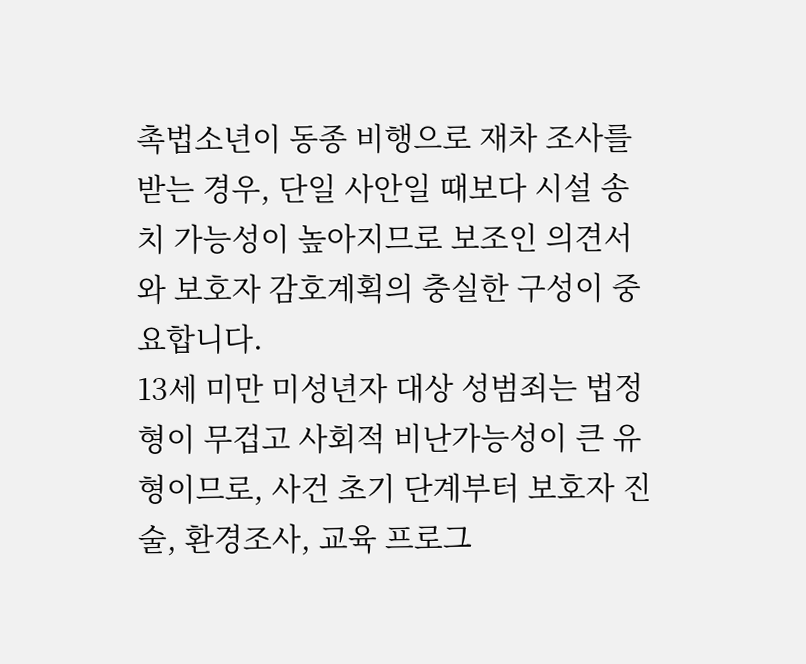촉법소년이 동종 비행으로 재차 조사를 받는 경우, 단일 사안일 때보다 시설 송치 가능성이 높아지므로 보조인 의견서와 보호자 감호계획의 충실한 구성이 중요합니다.
13세 미만 미성년자 대상 성범죄는 법정형이 무겁고 사회적 비난가능성이 큰 유형이므로, 사건 초기 단계부터 보호자 진술, 환경조사, 교육 프로그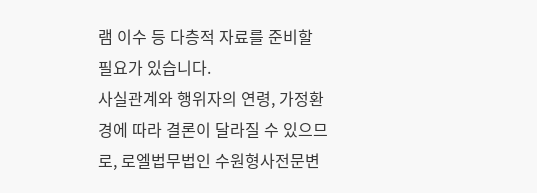램 이수 등 다층적 자료를 준비할 필요가 있습니다.
사실관계와 행위자의 연령, 가정환경에 따라 결론이 달라질 수 있으므로, 로엘법무법인 수원형사전문변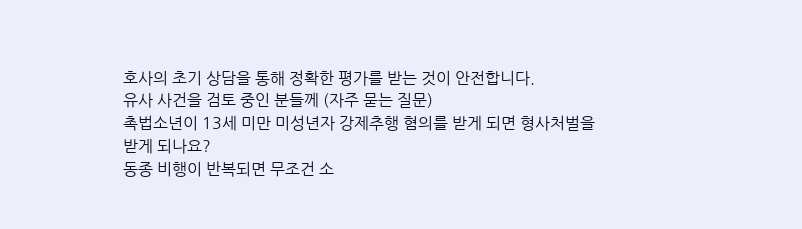호사의 초기 상담을 통해 정확한 평가를 받는 것이 안전합니다.
유사 사건을 검토 중인 분들께 (자주 묻는 질문)
촉법소년이 13세 미만 미성년자 강제추행 혐의를 받게 되면 형사처벌을 받게 되나요?
동종 비행이 반복되면 무조건 소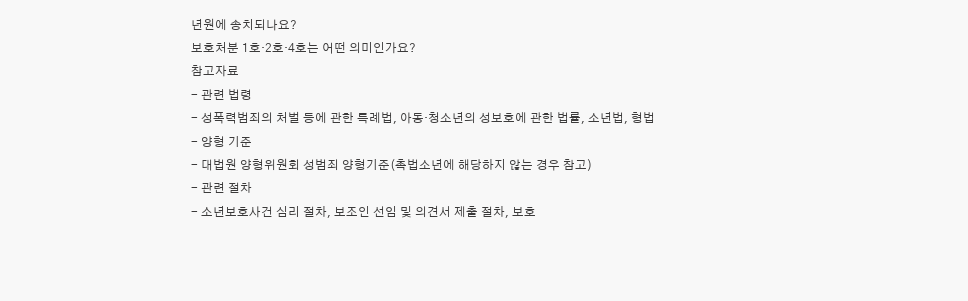년원에 송치되나요?
보호처분 1호·2호·4호는 어떤 의미인가요?
참고자료
- 관련 법령
- 성폭력범죄의 처벌 등에 관한 특례법, 아동·청소년의 성보호에 관한 법률, 소년법, 형법
- 양형 기준
- 대법원 양형위원회 성범죄 양형기준(촉법소년에 해당하지 않는 경우 참고)
- 관련 절차
- 소년보호사건 심리 절차, 보조인 선임 및 의견서 제출 절차, 보호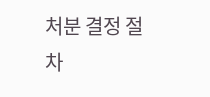처분 결정 절차